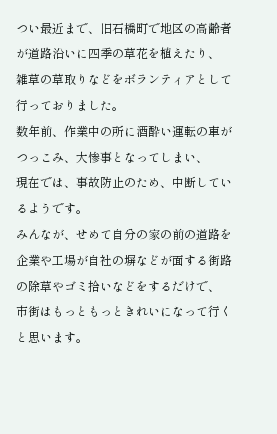つい最近まで、旧石橋町で地区の高齢者が道路沿いに四季の草花を植えたり、
雑草の草取りなどをボランティアとして行っておりました。
数年前、作業中の所に酒酔い運転の車がつっこみ、大惨事となってしまい、
現在では、事故防止のため、中断しているようです。
みんなが、せめて自分の家の前の道路を
企業や工場が自社の塀などが面する街路の除草やゴミ拾いなどをするだけで、
市街はもっともっときれいになって行くと思います。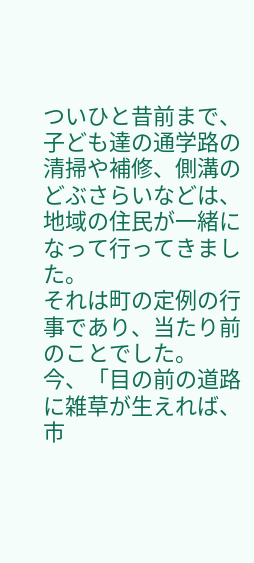ついひと昔前まで、子ども達の通学路の清掃や補修、側溝のどぶさらいなどは、
地域の住民が一緒になって行ってきました。
それは町の定例の行事であり、当たり前のことでした。
今、「目の前の道路に雑草が生えれば、市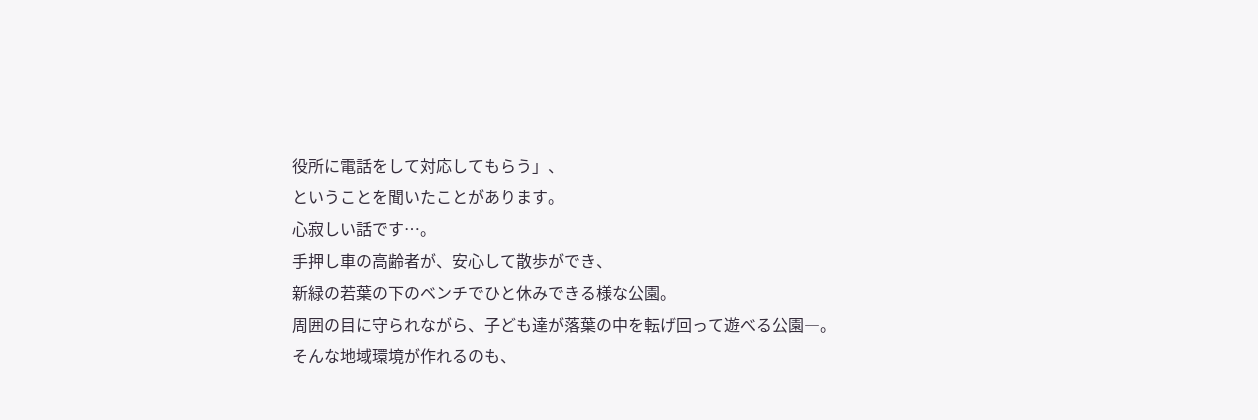役所に電話をして対応してもらう」、
ということを聞いたことがあります。
心寂しい話です…。
手押し車の高齢者が、安心して散歩ができ、
新緑の若葉の下のベンチでひと休みできる様な公園。
周囲の目に守られながら、子ども達が落葉の中を転げ回って遊べる公園―。
そんな地域環境が作れるのも、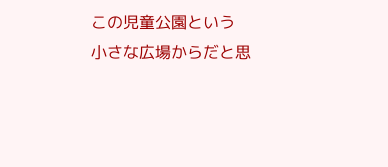この児童公園という
小さな広場からだと思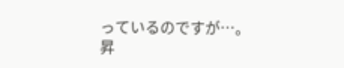っているのですが…。
昇